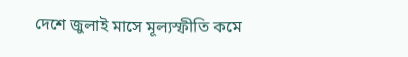দেশে জুলাই মাসে মূল্যস্ফীতি কমে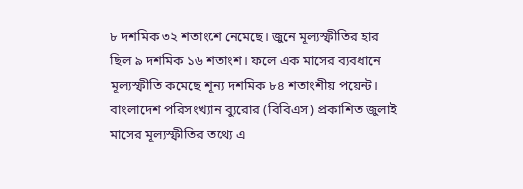৮ দশমিক ৩২ শতাংশে নেমেছে। জুনে মূল্যস্ফীতির হার ছিল ৯ দশমিক ১৬ শতাংশ। ফলে এক মাসের ব্যবধানে মূল্যস্ফীতি কমেছে শূন্য দশমিক ৮৪ শতাংশীয় পয়েন্ট।
বাংলাদেশ পরিসংখ্যান ব্যুরোর (বিবিএস) প্রকাশিত জুলাই মাসের মূল্যস্ফীতির তথ্যে এ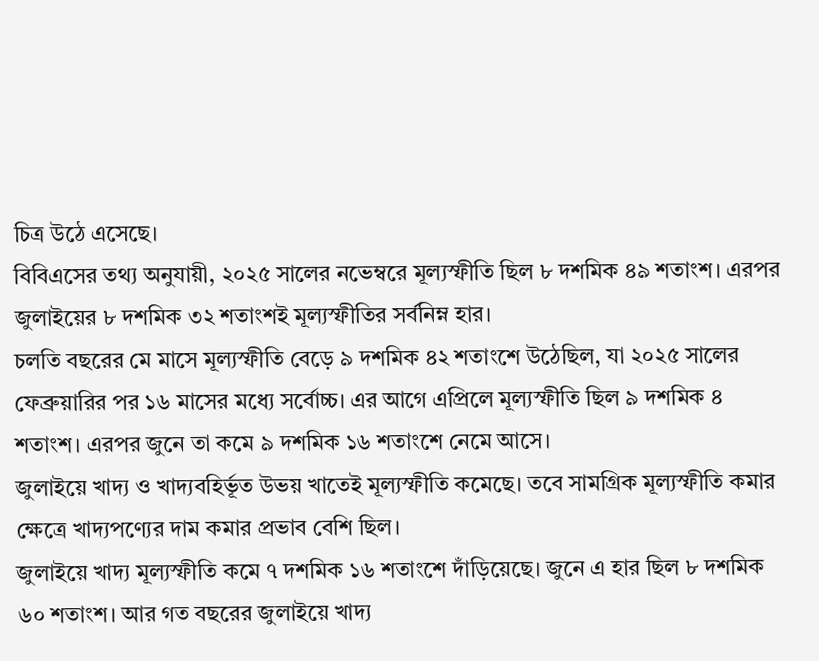চিত্র উঠে এসেছে।
বিবিএসের তথ্য অনুযায়ী, ২০২৫ সালের নভেম্বরে মূল্যস্ফীতি ছিল ৮ দশমিক ৪৯ শতাংশ। এরপর জুলাইয়ের ৮ দশমিক ৩২ শতাংশই মূল্যস্ফীতির সর্বনিম্ন হার।
চলতি বছরের মে মাসে মূল্যস্ফীতি বেড়ে ৯ দশমিক ৪২ শতাংশে উঠেছিল, যা ২০২৫ সালের ফেব্রুয়ারির পর ১৬ মাসের মধ্যে সর্বোচ্চ। এর আগে এপ্রিলে মূল্যস্ফীতি ছিল ৯ দশমিক ৪ শতাংশ। এরপর জুনে তা কমে ৯ দশমিক ১৬ শতাংশে নেমে আসে।
জুলাইয়ে খাদ্য ও খাদ্যবহির্ভূত উভয় খাতেই মূল্যস্ফীতি কমেছে। তবে সামগ্রিক মূল্যস্ফীতি কমার ক্ষেত্রে খাদ্যপণ্যের দাম কমার প্রভাব বেশি ছিল।
জুলাইয়ে খাদ্য মূল্যস্ফীতি কমে ৭ দশমিক ১৬ শতাংশে দাঁড়িয়েছে। জুনে এ হার ছিল ৮ দশমিক ৬০ শতাংশ। আর গত বছরের জুলাইয়ে খাদ্য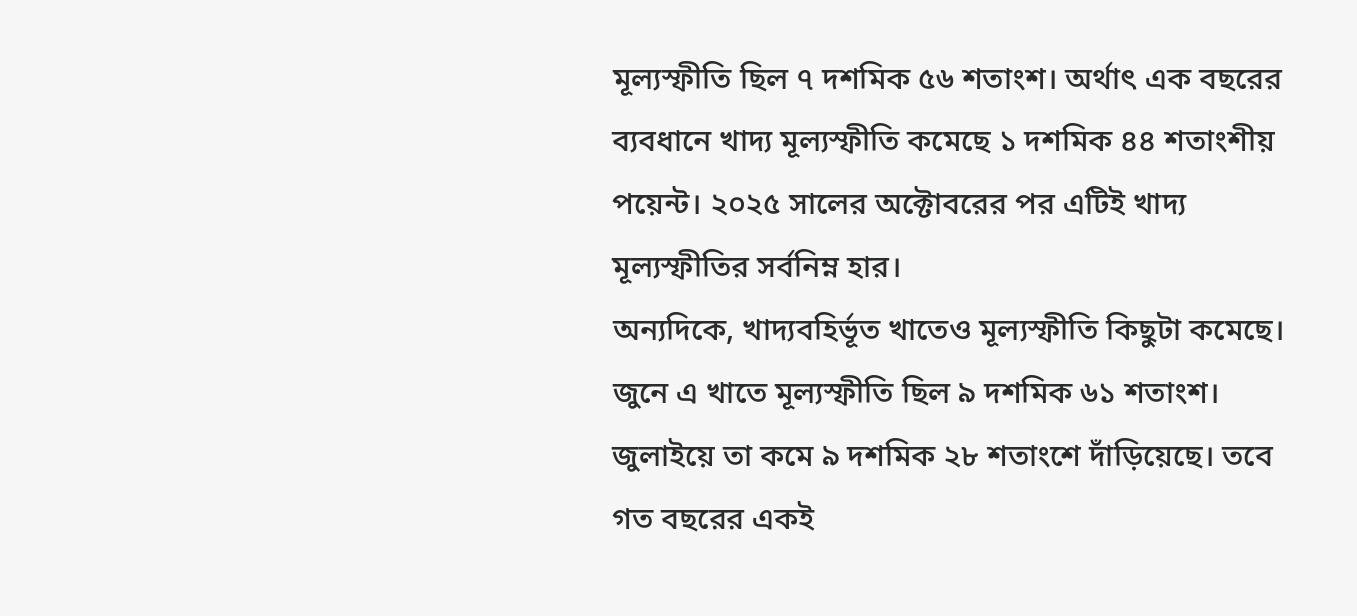মূল্যস্ফীতি ছিল ৭ দশমিক ৫৬ শতাংশ। অর্থাৎ এক বছরের ব্যবধানে খাদ্য মূল্যস্ফীতি কমেছে ১ দশমিক ৪৪ শতাংশীয় পয়েন্ট। ২০২৫ সালের অক্টোবরের পর এটিই খাদ্য মূল্যস্ফীতির সর্বনিম্ন হার।
অন্যদিকে, খাদ্যবহির্ভূত খাতেও মূল্যস্ফীতি কিছুটা কমেছে। জুনে এ খাতে মূল্যস্ফীতি ছিল ৯ দশমিক ৬১ শতাংশ। জুলাইয়ে তা কমে ৯ দশমিক ২৮ শতাংশে দাঁড়িয়েছে। তবে গত বছরের একই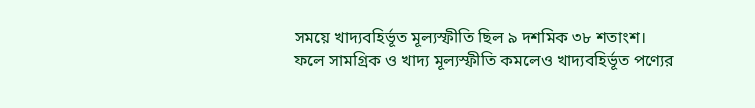সময়ে খাদ্যবহির্ভূত মূল্যস্ফীতি ছিল ৯ দশমিক ৩৮ শতাংশ।
ফলে সামগ্রিক ও খাদ্য মূল্যস্ফীতি কমলেও খাদ্যবহির্ভূত পণ্যের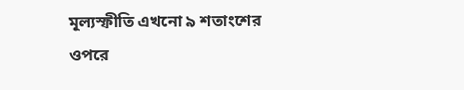মূল্যস্ফীতি এখনো ৯ শতাংশের ওপরে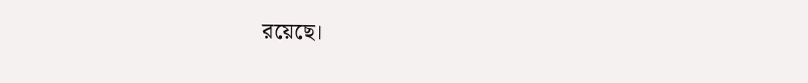রয়েছে।